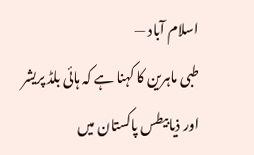اسلام آباد —
طبی ماہرین کا کہنا ہے کہ ہائی بلڈ پریشر اور ذیابیطس پاکستان میں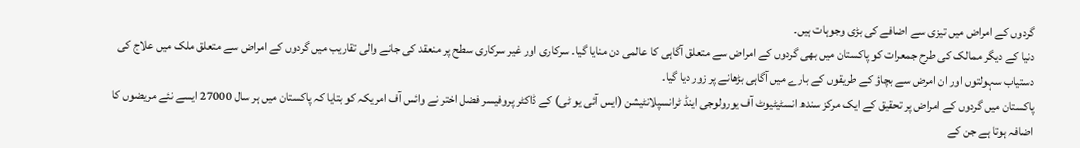گردوں کے امراض میں تیزی سے اضافے کی بڑی وجوہات ہیں۔
دنیا کے دیگر ممالک کی طرح جمعرات کو پاکستان میں بھی گردوں کے امراض سے متعلق آگاہی کا عالمی دن منایا گیا۔ سرکاری اور غیر سرکاری سطح پر منعقد کی جانے والی تقاریب میں گردوں کے امراض سے متعلق ملک میں علاج کی دستیاب سہولتوں اور ان امرض سے بچاؤ کے طریقوں کے بارے میں آگاہی بڑھانے پر زور دیا گیا۔
پاکستان میں گردوں کے امراض پر تحقیق کے ایک مرکز سندھ انسٹیٹیوٹ آف یورولوجی اینڈ ٹرانسپلانٹیشن (ایس آئی یو ٹی) کے ڈاکٹر پروفیسر فضل اختر نے وائس آف امریکہ کو بتایا کہ پاکستان میں ہر سال 27000 ایسے نئے مریضوں کا اضافہ ہوتا ہے جن کے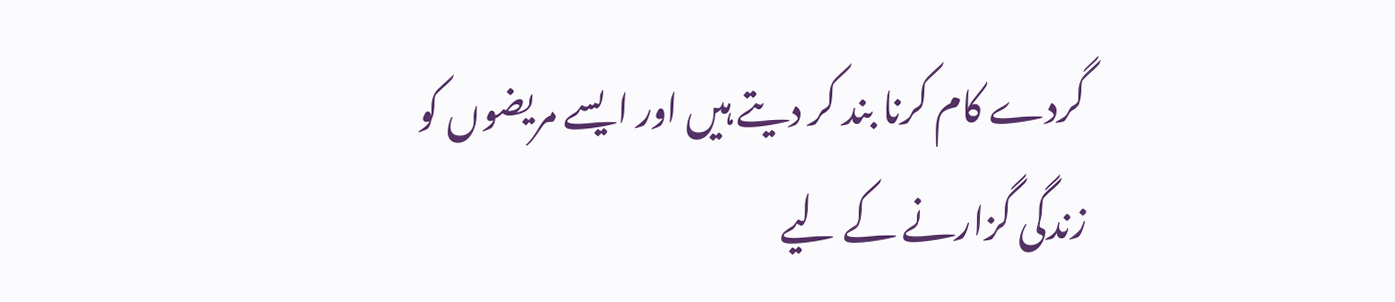گردے کام کرنا بند کر دیتے ہیں اور ایسے مریضوں کو زندگی گزارنے کے لیے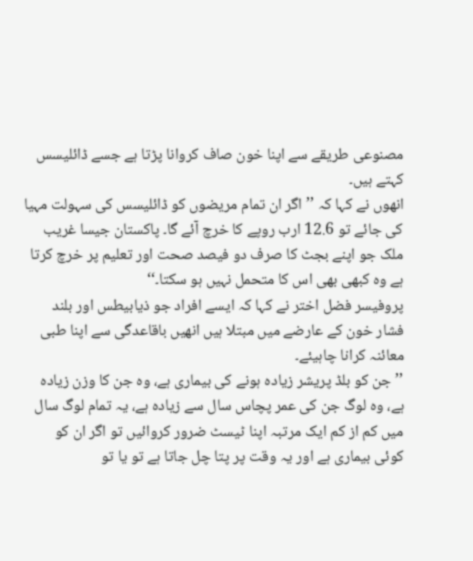مصنوعی طریقے سے اپنا خون صاف کروانا پڑتا ہے جسے ڈائلیسس کہتے ہیں۔
انھوں نے کہا کہ ’’اگر ان تمام مریضوں کو ڈائلیسس کی سہولت مہیا کی جائے تو 12.6 ارب روپے کا خرچ آئے گا۔ پاکستان جیسا غریب ملک جو اپنے بجٹ کا صرف دو فیصد صحت اور تعلیم پر خرچ کرتا ہے وہ کبھی بھی اس کا متحمل نہیں ہو سکتا۔‘‘
پروفیسر فضل اختر نے کہا کہ ایسے افراد جو ذیابیطس اور بلند فشار خون کے عارضے میں مبتلا ہیں انھیں باقاعدگی سے اپنا طبی معائنہ کرانا چاہیئے۔
’’ جن کو بلڈ پریشر زیادہ ہونے کی بیماری ہے، وہ جن کا وزن زیادہ ہے، وہ لوگ جن کی عمر پچاس سال سے زیادہ ہے، یہ تمام لوگ سال میں کم از کم ایک مرتبہ اپنا ٹیسٹ ضرور کروائیں تو اگر ان کو کوئی بیماری ہے اور یہ وقت پر پتا چل جاتا ہے تو یا تو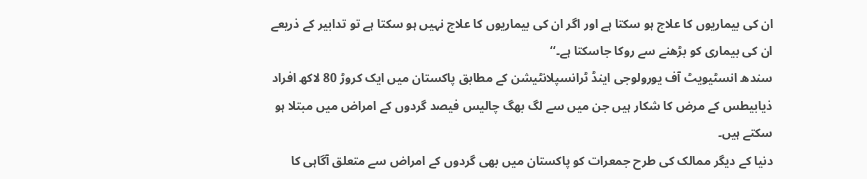ان کی بیماریوں کا علاج ہو سکتا ہے اور اگر ان کی بیماریوں کا علاج نہیں ہو سکتا ہے تو تدابیر کے ذریعے ان کی بیماری کو بڑھنے سے روکا جاسکتا ہے۔‘‘
سندھ انسٹیویٹ آف یورولوجی اینڈ ٹرانسپلانٹیشن کے مطابق پاکستان میں ایک کروڑ 80 لاکھ افراد ذیابیطس کے مرض کا شکار ہیں جن میں سے لگ بھگ چالیس فیصد گردوں کے امراض میں مبتلا ہو سکتے ہیں۔
دنیا کے دیگر ممالک کی طرح جمعرات کو پاکستان میں بھی گردوں کے امراض سے متعلق آگاہی کا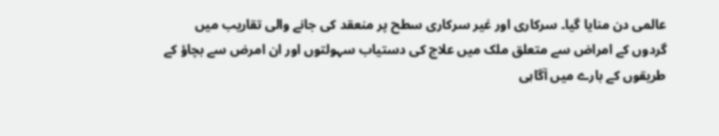عالمی دن منایا گیا۔ سرکاری اور غیر سرکاری سطح پر منعقد کی جانے والی تقاریب میں گردوں کے امراض سے متعلق ملک میں علاج کی دستیاب سہولتوں اور ان امرض سے بچاؤ کے طریقوں کے بارے میں آگاہی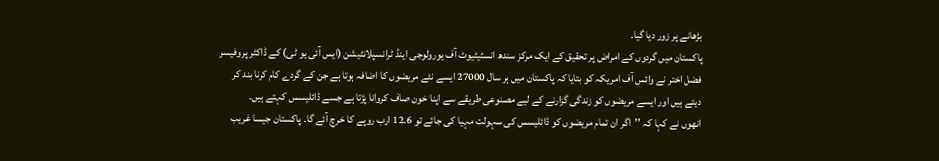بڑھانے پر زور دیا گیا۔
پاکستان میں گردوں کے امراض پر تحقیق کے ایک مرکز سندھ انسٹیٹیوٹ آف یورولوجی اینڈ ٹرانسپلانٹیشن (ایس آئی یو ٹی) کے ڈاکٹر پروفیسر فضل اختر نے وائس آف امریکہ کو بتایا کہ پاکستان میں ہر سال 27000 ایسے نئے مریضوں کا اضافہ ہوتا ہے جن کے گردے کام کرنا بند کر دیتے ہیں اور ایسے مریضوں کو زندگی گزارنے کے لیے مصنوعی طریقے سے اپنا خون صاف کروانا پڑتا ہے جسے ڈائلیسس کہتے ہیں۔
انھوں نے کہا کہ ’’اگر ان تمام مریضوں کو ڈائلیسس کی سہولت مہیا کی جائے تو 12.6 ارب روپے کا خرچ آئے گا۔ پاکستان جیسا غریب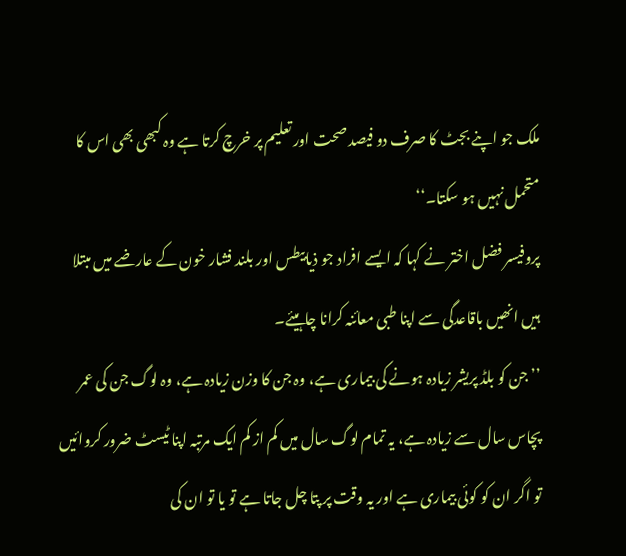ملک جو اپنے بجٹ کا صرف دو فیصد صحت اور تعلیم پر خرچ کرتا ہے وہ کبھی بھی اس کا متحمل نہیں ہو سکتا۔‘‘
پروفیسر فضل اختر نے کہا کہ ایسے افراد جو ذیابیطس اور بلند فشار خون کے عارضے میں مبتلا ہیں انھیں باقاعدگی سے اپنا طبی معائنہ کرانا چاہیئے۔
’’ جن کو بلڈ پریشر زیادہ ہونے کی بیماری ہے، وہ جن کا وزن زیادہ ہے، وہ لوگ جن کی عمر پچاس سال سے زیادہ ہے، یہ تمام لوگ سال میں کم از کم ایک مرتبہ اپنا ٹیسٹ ضرور کروائیں تو اگر ان کو کوئی بیماری ہے اور یہ وقت پر پتا چل جاتا ہے تو یا تو ان کی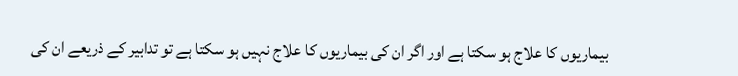بیماریوں کا علاج ہو سکتا ہے اور اگر ان کی بیماریوں کا علاج نہیں ہو سکتا ہے تو تدابیر کے ذریعے ان کی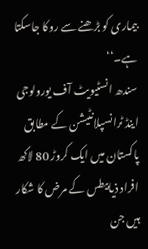بیماری کو بڑھنے سے روکا جاسکتا ہے۔‘‘
سندھ انسٹیویٹ آف یورولوجی اینڈ ٹرانسپلانٹیشن کے مطابق پاکستان میں ایک کروڑ 80 لاکھ افراد ذیابیطس کے مرض کا شکار ہیں جن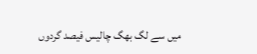میں سے لگ بھگ چالیس فیصد گردوں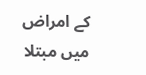کے امراض میں مبتلا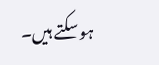ہو سکتے ہیں۔